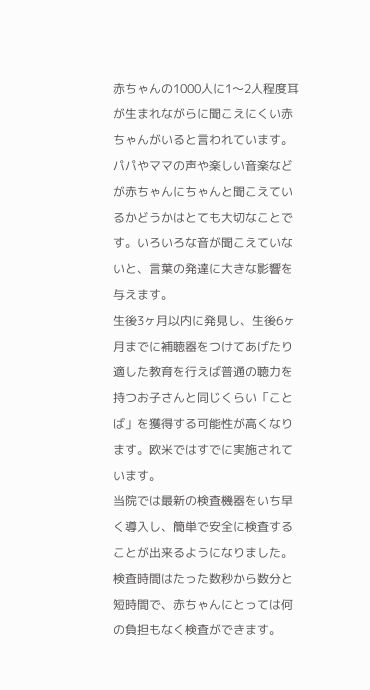赤ちゃんの1000人に1〜2人程度耳が生まれながらに聞こえにくい赤ちゃんがいると言われています。
パパやママの声や楽しい音楽などが赤ちゃんにちゃんと聞こえているかどうかはとても大切なことです。いろいろな音が聞こえていないと、言葉の発達に大きな影響を与えます。
生後3ヶ月以内に発見し、生後6ヶ月までに補聴器をつけてあげたり適した教育を行えば普通の聴力を持つお子さんと同じくらい「ことば」を獲得する可能性が高くなります。欧米ではすでに実施されています。
当院では最新の検査機器をいち早く導入し、簡単で安全に検査することが出来るようになりました。検査時間はたった数秒から数分と短時間で、赤ちゃんにとっては何の負担もなく検査ができます。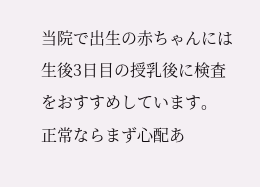当院で出生の赤ちゃんには生後3日目の授乳後に検査をおすすめしています。
正常ならまず心配あ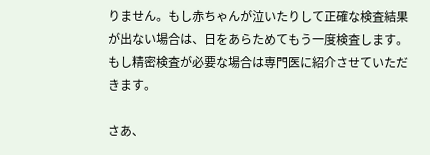りません。もし赤ちゃんが泣いたりして正確な検査結果が出ない場合は、日をあらためてもう一度検査します。
もし精密検査が必要な場合は専門医に紹介させていただきます。

さあ、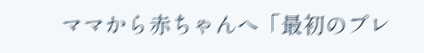ママから赤ちゃんへ「最初のプレ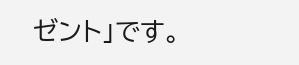ゼント」です。